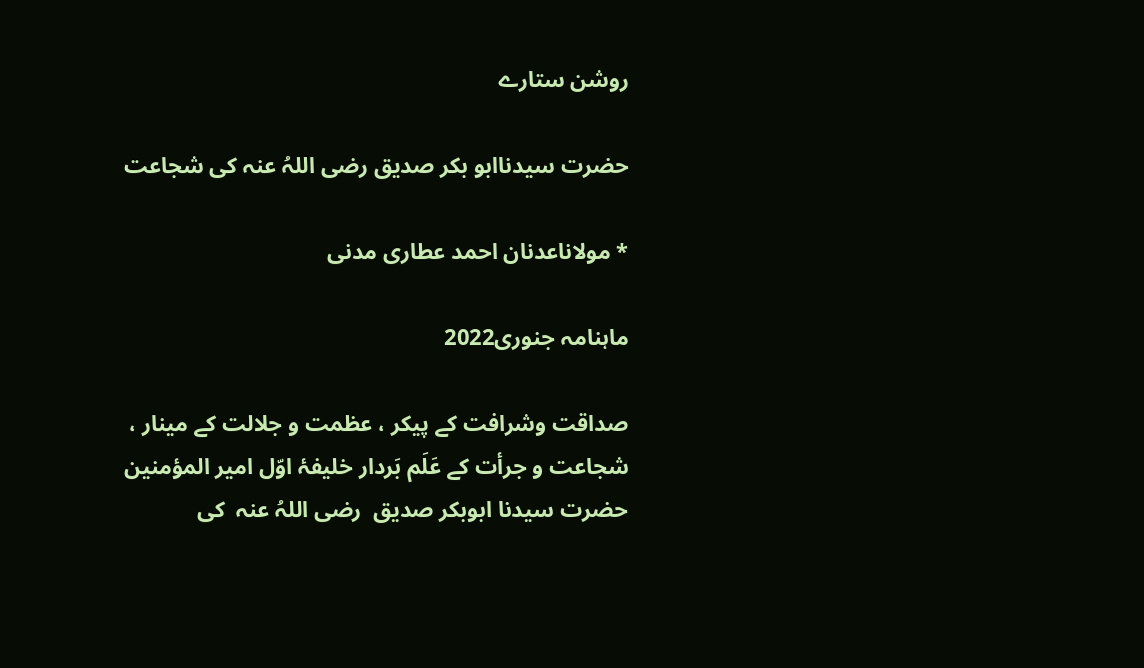روشن ستارے

حضرت سیدناابو بکر صدیق رضی اللہُ عنہ کی شجاعت

* مولاناعدنان احمد عطاری مدنی

ماہنامہ جنوری2022

صداقت وشرافت کے پیکر ، عظمت و جلالت کے مینار ، شجاعت و جرأت کے عَلَم بَردار خلیفۂ اوّل امیر المؤمنین حضرت سیدنا ابوبکر صدیق  رضی اللہُ عنہ  کی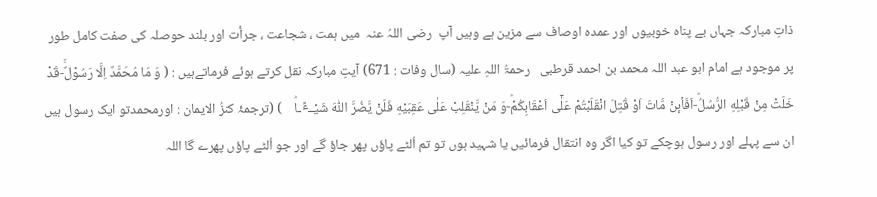ذاتِ مبارکہ جہاں بے پناہ خوبیوں اور عمدہ اوصاف سے مزین ہے وہیں آپ  رضی اللہُ عنہ  میں ہمت ، شجاعت ، جرأت اور بلند حوصلہ کی صفت کامل طور پر موجود ہے امام ابو عبد اللہ محمد بن احمد قرطبی   رحمۃُ اللہِ علیہ (سال وفات : 671) آیتِ مبارکہ نقل کرتے ہوئے فرماتےہیں : ( وَ مَا مُحَمَّدٌ اِلَّا رَسُوْلٌۚ-قَدْ خَلَتْ مِنْ قَبْلِهِ الرُّسُلُؕ-اَفَاۡىٕنْ مَّاتَ اَوْ قُتِلَ انْقَلَبْتُمْ عَلٰۤى اَعْقَابِكُمْؕ-وَ مَنْ یَّنْقَلِبْ عَلٰى عَقِبَیْهِ فَلَنْ یَّضُرَّ اللّٰهَ شَیْــٴًـاؕ    ) (ترجمۂ کنزُ الایمان : اورمحمدتو ایک رسول ہیں ان سے پہلے اور رسول ہوچکے تو کیا اگر وہ انتقال فرمائیں یا شہید ہوں تو تم اُلٹے پاؤں پھر جاؤ گے اور جو اُلٹے پاؤں پھرے گا اللہ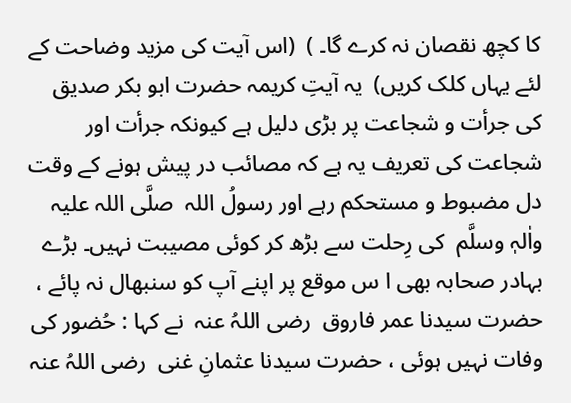کا کچھ نقصان نہ کرے گا۔ )  (اس آیت کی مزید وضاحت کے لئے یہاں کلک کریں)  یہ آیتِ کریمہ حضرت ابو بکر صدیق کی جرأت و شجاعت پر بڑی دلیل ہے کیونکہ جرأت اور شجاعت کی تعریف یہ ہے کہ مصائب در پیش ہونے کے وقت دل مضبوط و مستحکم رہے اور رسولُ اللہ  صلَّی اللہ علیہ واٰلہٖ وسلَّم  کی رِحلت سے بڑھ کر کوئی مصیبت نہیں۔ بڑے بہادر صحابہ بھی ا س موقع پر اپنے آپ کو سنبھال نہ پائے ، حضرت سیدنا عمر فاروق  رضی اللہُ عنہ  نے کہا : حُضور کی وفات نہیں ہوئی ، حضرت سیدنا عثمانِ غنی  رضی اللہُ عنہ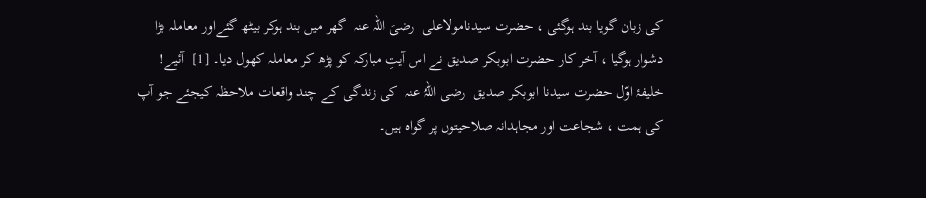کی زبان گویا بند ہوگئی ، حضرت سیدنامولاعلی  رضیَ اللہ عنہ  گھر میں بند ہوکر بیٹھ گئےاور معاملہ بڑا دشوار ہوگیا ، آخر کار حضرت ابوبکر صدیق نے اس آیتِ مبارکہ کو پڑھ کر معاملہ کھول دیا۔ [1]  آئیے! خلیفۂ اوّل حضرت سیدنا ابوبکر صدیق  رضی اللہُ عنہ  کی زندگی کے چند واقعات ملاحظہ کیجئے جو آپ کی ہمت ، شجاعت اور مجاہدانہ صلاحیتوں پر گواہ ہیں۔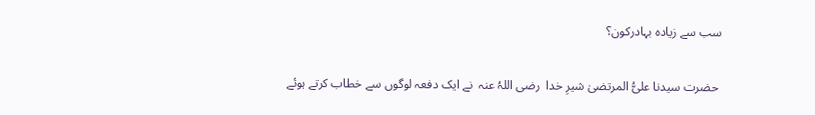سب سے زیادہ بہادرکون؟

 حضرت سیدنا علیُّ المرتضیٰ شیرِ خدا  رضی اللہُ عنہ  نے ایک دفعہ لوگوں سے خطاب کرتے ہوئے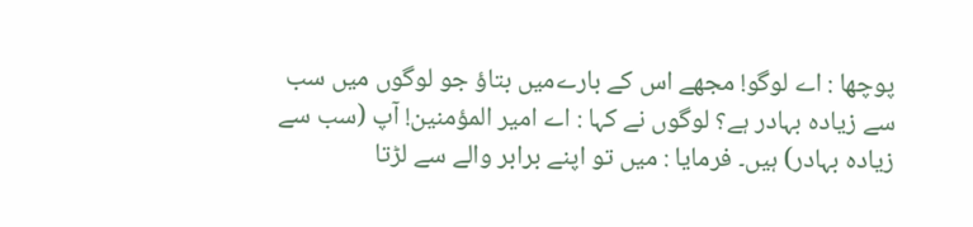پوچھا : اے لوگو! مجھے اس کے بارےمیں بتاؤ جو لوگوں میں سب سے زیادہ بہادر ہے؟ لوگوں نے کہا : اے امیر المؤمنین! آپ (سب سے زیادہ بہادر) ہیں۔ فرمایا : میں تو اپنے برابر والے سے لڑتا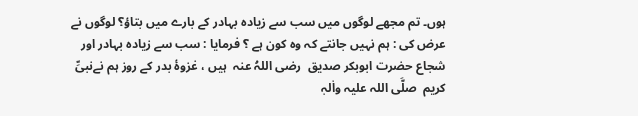ہوں۔ تم مجھے لوگوں میں سب سے زیادہ بہادر کے بارے میں بتاؤ؟ لوگوں نے عرض کی : ہم نہیں جانتے کہ وہ کون ہے ؟ فرمایا : سب سے زیادہ بہادر اور شجاع حضرت ابوبکر صدیق  رضی اللہُ عنہ  ہیں ، غزوۂ بدر کے روز ہم نےنبیِّ کریم  صلَّی اللہ علیہ واٰلہٖ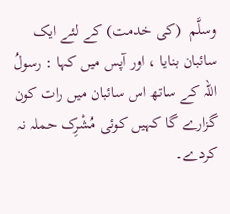وسلَّم  (کی خدمت) کے لئے ایک سائبان بنایا ، اور آپس میں کہا : رسولُ اللہ کے ساتھ اس سائبان میں رات کون گزارے گا کہیں کوئی مُشْرِک حملہ نہ کردے۔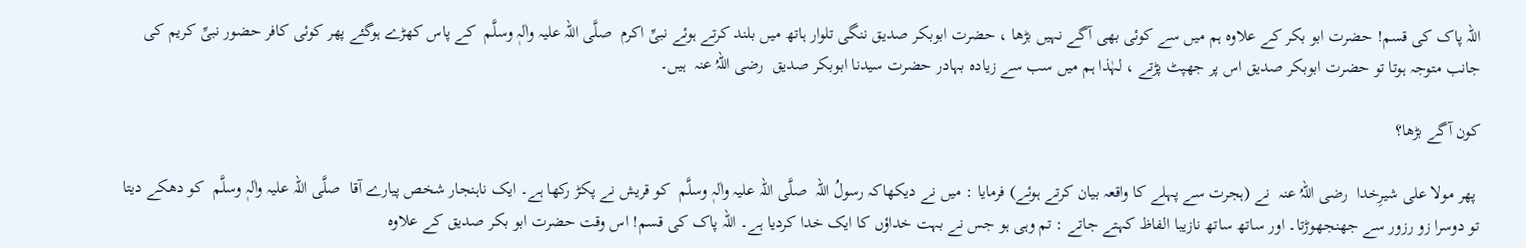اللہ پاک کی قسم! حضرت ابو بکر کے علاوہ ہم میں سے کوئی بھی آگے نہیں بڑھا ، حضرت ابوبکر صدیق ننگی تلوار ہاتھ میں بلند کرتے ہوئے نبیِّ اکرم  صلَّی اللہ علیہ واٰلہٖ وسلَّم  کے پاس کھڑے ہوگئے پھر کوئی کافر حضور نبیِّ کریم کی جانب متوجہ ہوتا تو حضرت ابوبکر صدیق اس پر جھپٹ پڑتے ، لہٰذا ہم میں سب سے زیادہ بہادر حضرت سیدنا ابوبکر صدیق  رضی اللہُ عنہ  ہیں۔

کون آگے بڑھا؟

 پھر مولا علی شیرِخدا  رضی اللہُ عنہ  نے (ہجرت سے پہلے کا واقعہ بیان کرتے ہوئے) فرمایا : میں نے دیکھاکہ رسولُ اللہ  صلَّی اللہ علیہ واٰلہٖ وسلَّم  کو قریش نے پکڑ رکھا ہے۔ ایک ناہنجار شخص پیارے آقا  صلَّی اللہ علیہ واٰلہٖ وسلَّم  کو دھکے دیتا تو دوسرا زو رزور سے جھنجھوڑتا۔ اور ساتھ ساتھ نازیبا الفاظ کہتے جاتے : تم وہی ہو جس نے بہت خداؤں کا ایک خدا کردیا ہے۔ اللہ پاک کی قسم! اس وقت حضرت ابو بکر صدیق کے علاوہ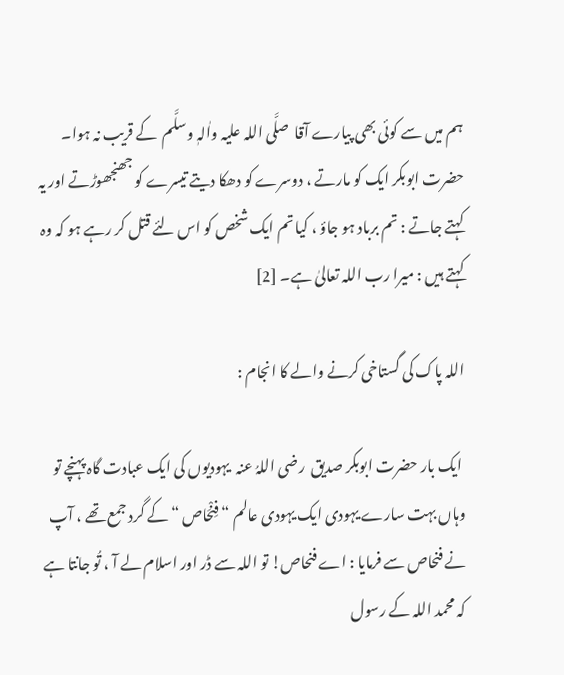ہم میں سے کوئی بھی پیارے آقا  صلَّی اللہ علیہ واٰلہٖ وسلَّم  کے قریب نہ ہوا۔ حضرت ابوبکر ایک کو مارتے ، دوسرے کو دھکا دیتے تیسرے کو جھنجھوڑتے اور یہ کہتے جاتے : تم برباد ہو جاؤ ، کیا تم ایک شخص کو اس لئے قتل کر رہے ہو کہ وہ کہتے ہیں : میرا رب اللہ تعالیٰ ہے۔ [2]

اللہ پاک کی گستاخی کرنے والے کا انجام :

 ایک بار حضرت ابوبکر صدیق  رضی اللہُ عنہ  یہودیوں کی ایک عبادت گاہ پہنچے تو وہاں بہت سارے یہودی ایک یہودی عالم “ فِنْحَاص “ کے گرد جمع تھے ، آپ نے فنحاص سے فرمایا : اے فنحاص! تو اللہ سے ڈر اور اسلام لے آ ، تُو جانتا ہے کہ محمد اللہ کے رسول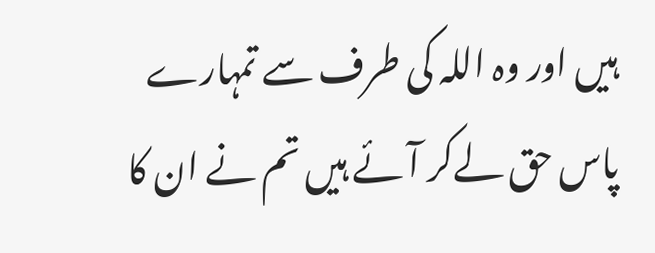ہیں اور وہ اللہ کی طرف سے تمہارے پاس حق لےکر آئے ہیں تم نے ان کا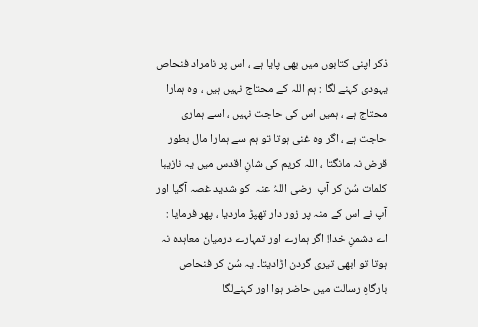ذکر اپنی کتابوں میں بھی پایا ہے ، اس پر نامراد فنحاص یہودی کہنے لگا : ہم اللہ کے محتاج نہیں ہیں ، وہ ہمارا محتاج ہے ، ہمیں اس کی حاجت نہیں ، اسے ہماری حاجت ہے ، اگر وہ غنی ہوتا تو ہم سے ہمارا مال بطور قرض نہ مانگتا ، اللہ کریم کی شانِ اقدس میں یہ نازیبا کلمات سُن کر آپ  رضی اللہُ عنہ  کو شدید غصہ آگیا اور آپ نے اس کے منہ پر زور دار تھپڑ ماردیا ، پھر فرمایا : اے دشمنِ خدا! اگر ہمارے اور تمہارے درمیان معاہدہ نہ ہوتا تو ابھی تیری گردن اڑادیتا۔ یہ سُن کر فنحاص بارگاہِ رسالت میں حاضر ہوا اور کہنےلگا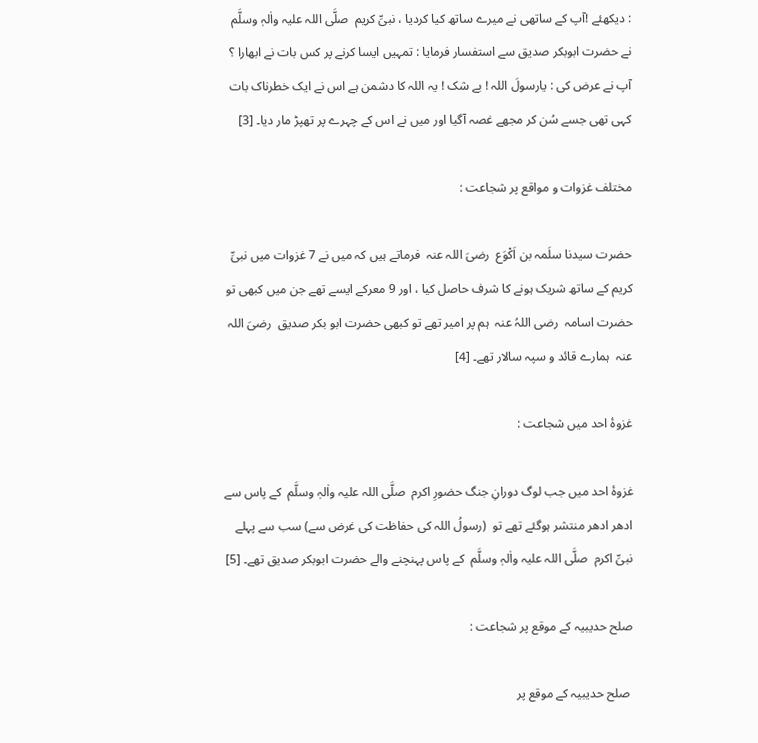: دیکھئے !آپ کے ساتھی نے میرے ساتھ کیا کردیا ، نبیِّ کریم  صلَّی اللہ علیہ واٰلہٖ وسلَّم  نے حضرت ابوبکر صدیق سے استفسار فرمایا : تمہیں ایسا کرنے پر کس بات نے ابھارا ؟ آپ نے عرض کی : یارسولَ اللہ ! بے شک ! یہ اللہ کا دشمن ہے اس نے ایک خطرناک بات کہی تھی جسے سُن کر مجھے غصہ آگیا اور میں نے اس کے چہرے پر تھپڑ مار دیا۔ [3]

مختلف غزوات و مواقع پر شجاعت :

حضرت سیدنا سلَمہ بن اَکْوَع  رضیَ اللہ عنہ  فرماتے ہیں کہ میں نے 7 غزوات میں نبیِّ کریم کے ساتھ شریک ہونے کا شرف حاصل کیا ، اور 9 معرکے ایسے تھے جن میں کبھی تو حضرت اسامہ  رضی اللہُ عنہ  ہم پر امیر تھے تو کبھی حضرت ابو بکر صدیق  رضیَ اللہ عنہ  ہمارے قائد و سپہ سالار تھے۔ [4]

غزوۂ احد میں شجاعت :

غزوۂ احد میں جب لوگ دورانِ جنگ حضورِ اکرم  صلَّی اللہ علیہ واٰلہٖ وسلَّم  کے پاس سے ادھر ادھر منتشر ہوگئے تھے تو  (رسولُ اللہ کی حفاظت کی غرض سے) سب سے پہلے نبیِّ اکرم  صلَّی اللہ علیہ واٰلہٖ وسلَّم  کے پاس پہنچنے والے حضرت ابوبکر صدیق تھے۔ [5]

صلح حدیبیہ کے موقع پر شجاعت :

 صلح حدیبیہ کے موقع پر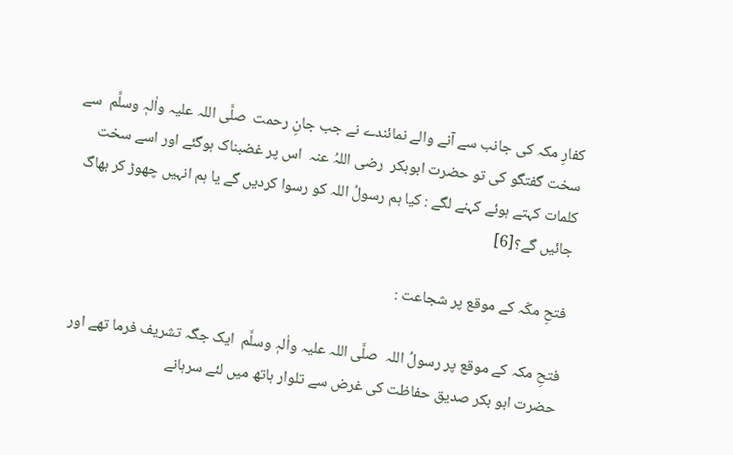کفارِ مکہ کی جانب سے آنے والے نمائندے نے جب جانِ رحمت  صلَّی اللہ علیہ واٰلہٖ وسلَّم  سے سخت گفتگو کی تو حضرت ابوبکر  رضی اللہُ عنہ  اس پر غضبناک ہوگئے اور اسے سخت کلمات کہتے ہوئے کہنے لگے : کیا ہم رسولُ اللہ کو رسوا کردیں گے یا ہم انہیں چھوڑ کر بھاگ جائیں گے؟[6]

فتحِ مکّہ کے موقع پر شجاعت :

فتحِ مکہ کے موقع پر رسولُ اللہ  صلَّی اللہ علیہ واٰلہٖ وسلَّم  ایک جگہ تشریف فرما تھے اور حضرت ابو بکر صدیق حفاظت کی غرض سے تلوار ہاتھ میں لئے سرہانے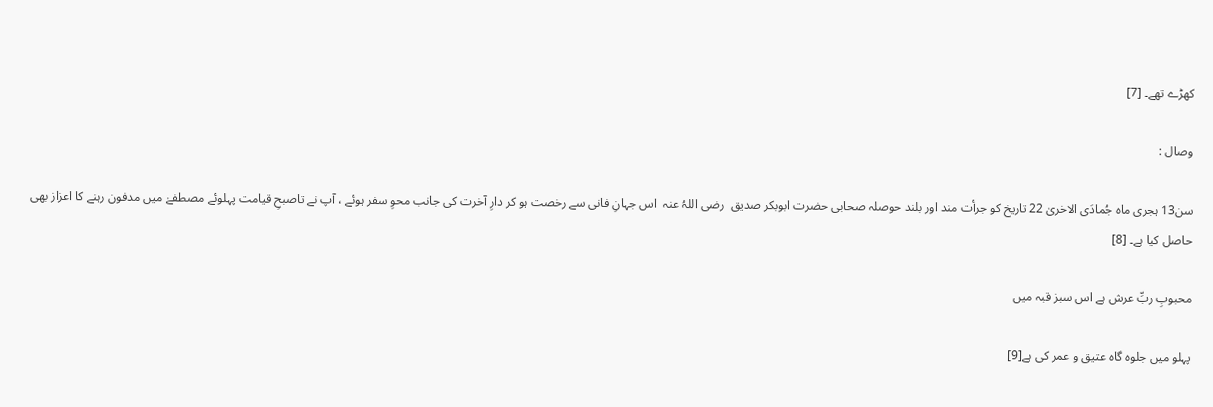کھڑے تھے۔ [7]

وصال :

سن13 ہجری ماہ جُمادَی الاخریٰ 22 تاریخ کو جرأت مند اور بلند حوصلہ صحابی حضرت ابوبکر صدیق  رضی اللہُ عنہ  اس جہانِ فانی سے رخصت ہو کر دارِ آخرت کی جانب محوِ سفر ہوئے ، آپ نے تاصبحِ قیامت پہلوئے مصطفےٰ میں مدفون رہنے کا اعزاز بھی حاصل کیا ہے۔ [8]

محبوبِ ربِّ عرش ہے اس سبز قبہ میں

پہلو میں جلوہ گاہ عتیق و عمر کی ہے[9]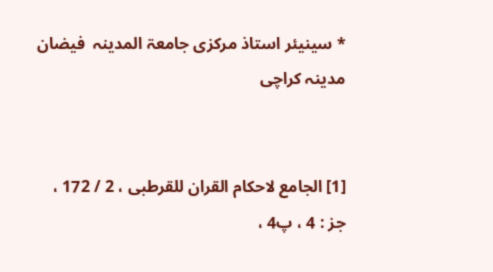* سینیئر استاذ مرکزی جامعۃ المدینہ  فیضان مدینہ کراچی


[1] الجامع لاحکام القران للقرطبی ، 2 / 172 ، جز : 4 ، پ4 ،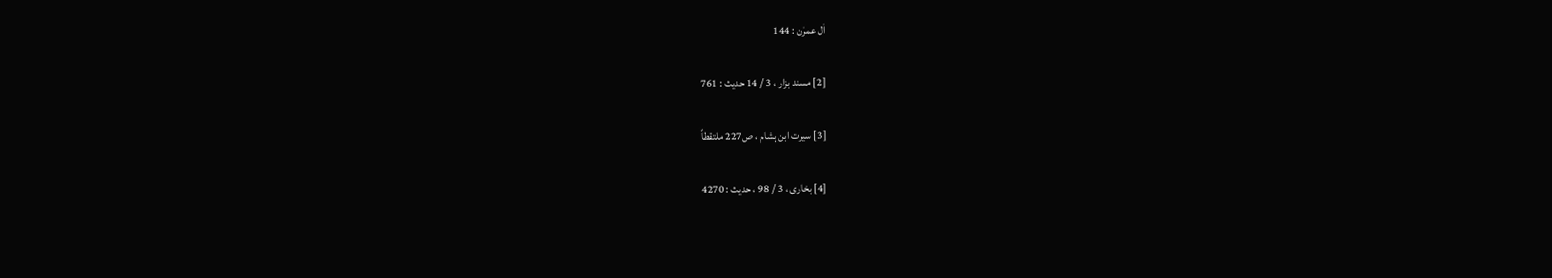اٰل عمرٰن : 144

[2] مسند بزار ، 3 / 14 حدیث : 761

[3] سیرت ابن ہشام ، ص227 ملتقطاً

[4] بخاری ، 3 / 98 ، حدیث : 4270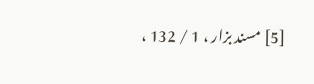[5] مسند بزار ، 1 / 132 ،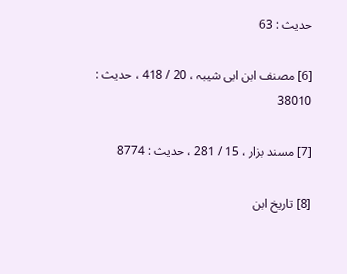حدیث : 63

[6] مصنف ابن ابی شیبہ ، 20 / 418 ، حدیث : 38010

[7] مسند بزار ، 15 / 281 ، حدیث : 8774

[8] تاریخ ابن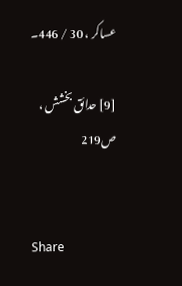عساکر ، 30 / 446۔

[9] حدائق بخشش ، ص219


Share